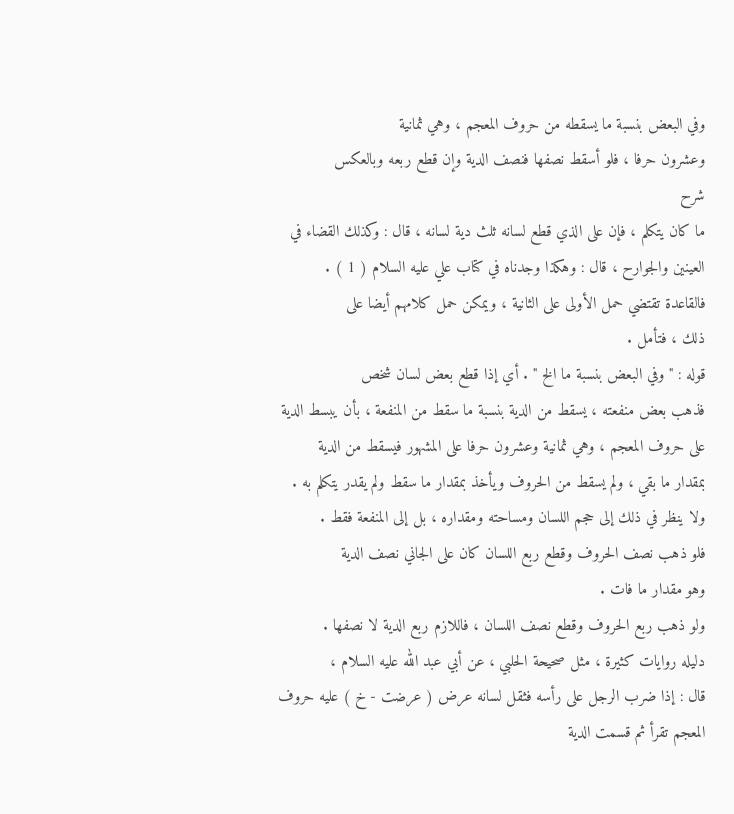وفي البعض بنسبة ما يسقطه من حروف المعجم ، وهي ثمانية
وعشرون حرفا ، فلو أسقط نصفها فنصف الدية وإن قطع ربعه وبالعكس
شرح
ما كان يتكلم ، فإن على الذي قطع لسانه ثلث دية لسانه ، قال : وكذلك القضاء في
العينين والجوارح ، قال : وهكذا وجدناه في كتاب علي عليه السلام ( 1 ) .
فالقاعدة تقتضي حمل الأولى على الثانية ، ويمكن حمل كلامهم أيضا على
ذلك ، فتأمل .
قوله : " وفي البعض بنسبة ما الخ " . أي إذا قطع بعض لسان شخص
فذهب بعض منفعته ، يسقط من الدية بنسبة ما سقط من المنفعة ، بأن يبسط الدية
على حروف المعجم ، وهي ثمانية وعشرون حرفا على المشهور فيسقط من الدية
بمقدار ما بقي ، ولم يسقط من الحروف ويأخذ بمقدار ما سقط ولم يقدر يتكلم به .
ولا ينظر في ذلك إلى حجم اللسان ومساحته ومقداره ، بل إلى المنفعة فقط .
فلو ذهب نصف الحروف وقطع ربع اللسان كان على الجاني نصف الدية
وهو مقدار ما فات .
ولو ذهب ربع الحروف وقطع نصف اللسان ، فاللازم ربع الدية لا نصفها .
دليله روايات كثيرة ، مثل صحيحة الحلبي ، عن أبي عبد الله عليه السلام ،
قال : إذا ضرب الرجل على رأسه فثقل لسانه عرض ( عرضت - خ ) عليه حروف
المعجم تقرأ ثم قسمت الدية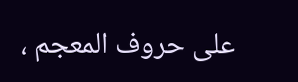على حروف المعجم ،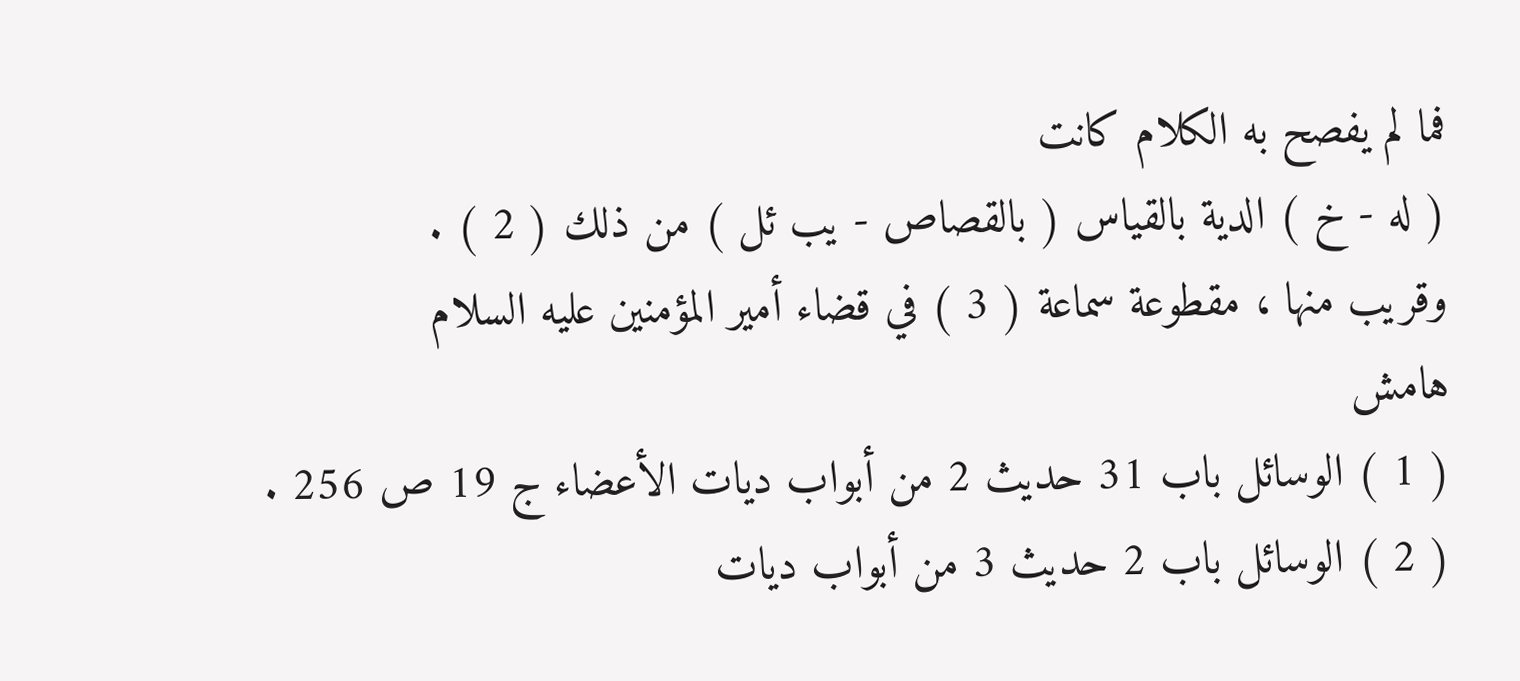فما لم يفصح به الكلام كانت
( له - خ ) الدية بالقياس ( بالقصاص - يب ئل ) من ذلك ( 2 ) .
وقريب منها ، مقطوعة سماعة ( 3 ) في قضاء أمير المؤمنين عليه السلام
هامش
( 1 ) الوسائل باب 31 حديث 2 من أبواب ديات الأعضاء ج 19 ص 256 .
( 2 ) الوسائل باب 2 حديث 3 من أبواب ديات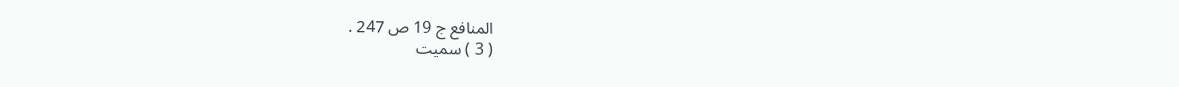المنافع ج 19 ص 247 .
( 3 ) سميت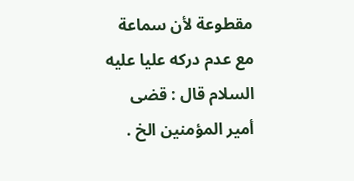مقطوعة لأن سماعة مع عدم دركه عليا عليه السلام قال : قضى أمير المؤمنين الخ .